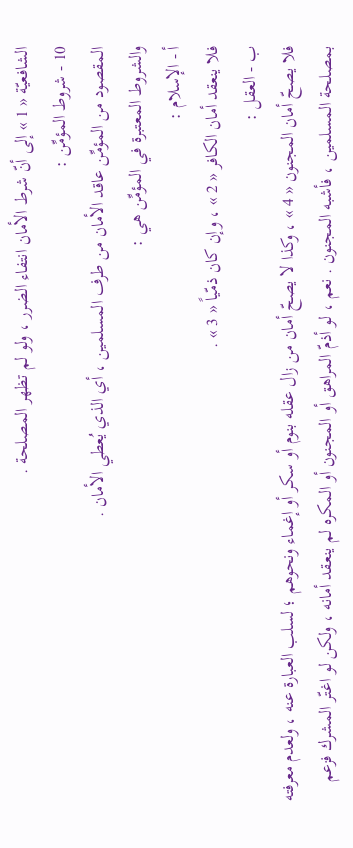الشافعيّة « 1 » إلى أنّ شرط الأمان انتفاء الضرر ، ولو لم تظهر المصلحة .
10 - شروط المؤمِّن :
المقصود من المؤمِّن عاقد الأمان من طرف المسلمين ، أي الذي يُعطي الأمان .
والشروط المعتبرة في المؤمِّن هي :
أ - الإسلام :
فلا ينعقد أمان الكافر « 2 » ، وإن كان ذمّياً « 3 » .
ب - العقل :
فلا يصحّ أمان المجنون « 4 » ، وكذا لا يصحّ أمان من زال عقله بنوم أو سكر أو إغماء ونحوهم ؛ لسلب العبارة عنه ، ولعدم معرفته بمصلحة المسلمين ، فأشبه المجنون . نعم ، لو أذمّ المراهق أو المجنون أو المكره لم ينعقد أمانه ، ولكن لو اغتّر المشرك فزعم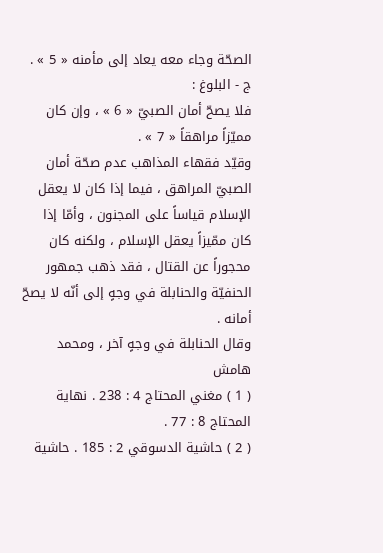الصحّة وجاء معه يعاد إلى مأمنه « 5 » .
ج - البلوغ :
فلا يصحّ أمان الصبيّ « 6 » ، وإن كان مميّزاً مراهقاً « 7 » .
وقيّد فقهاء المذاهب عدم صحّة أمان الصبيّ المراهق ، فيما إذا كان لا يعقل الإسلام قياساً على المجنون ، وأمّا إذا كان ممّيزاً يعقل الإسلام ، ولكنه كان محجوراً عن القتال ، فقد ذهب جمهور الحنفيّة والحنابلة في وجهٍ إلى أنّه لا يصحّ أمانه .
وقال الحنابلة في وجهٍ آخر ، ومحمد
هامش
( 1 ) مغني المحتاج 4 : 238 . نهاية المحتاج 8 : 77 .
( 2 ) حاشية الدسوقي 2 : 185 . حاشية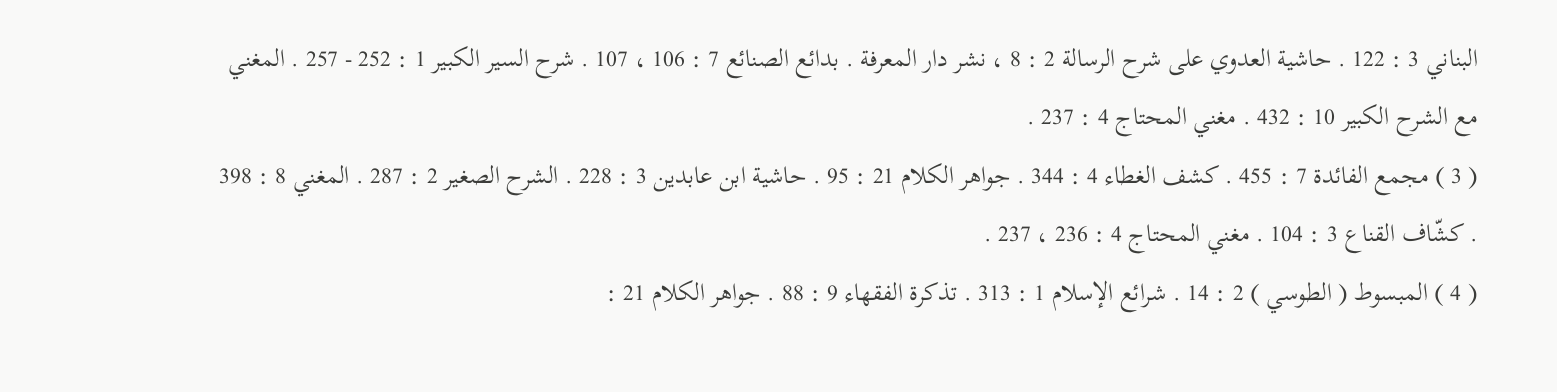البناني 3 : 122 . حاشية العدوي على شرح الرسالة 2 : 8 ، نشر دار المعرفة . بدائع الصنائع 7 : 106 ، 107 . شرح السير الكبير 1 : 252 - 257 . المغني مع الشرح الكبير 10 : 432 . مغني المحتاج 4 : 237 .
( 3 ) مجمع الفائدة 7 : 455 . كشف الغطاء 4 : 344 . جواهر الكلام 21 : 95 . حاشية ابن عابدين 3 : 228 . الشرح الصغير 2 : 287 . المغني 8 : 398 . كشّاف القناع 3 : 104 . مغني المحتاج 4 : 236 ، 237 .
( 4 ) المبسوط ( الطوسي ) 2 : 14 . شرائع الإسلام 1 : 313 . تذكرة الفقهاء 9 : 88 . جواهر الكلام 21 :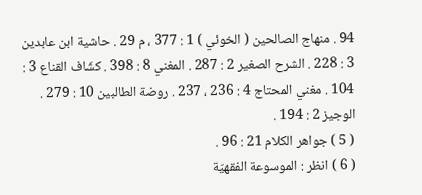94 . منهاج الصالحين ( الخوئي ) 1 : 377 ، م 29 . حاشية ابن عابدين 3 : 228 . الشرح الصغير 2 : 287 . المغني 8 : 398 . كشّاف القناع 3 : 104 . مغني المحتاج 4 : 236 ، 237 . روضة الطالبين 10 : 279 . الوجيز 2 : 194 .
( 5 ) جواهر الكلام 21 : 96 .
( 6 ) انظر : الموسوعة الفقهيّة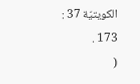الكويتيّة 37 : 173 .
(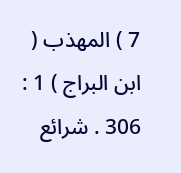7 ) المهذب ( ابن البراج ) 1 : 306 . شرائع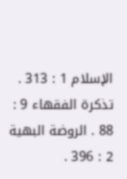الإسلام 1 : 313 . تذكرة الفقهاء 9 : 88 . الروضة البهية 2 : 396 .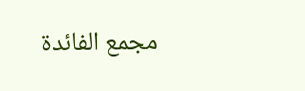مجمع الفائدة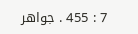7 : 455 . جواهر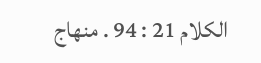الكلام 21 : 94 . منهاج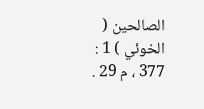الصالحين ( الخوئي ) 1 : 377 ، م 29 .